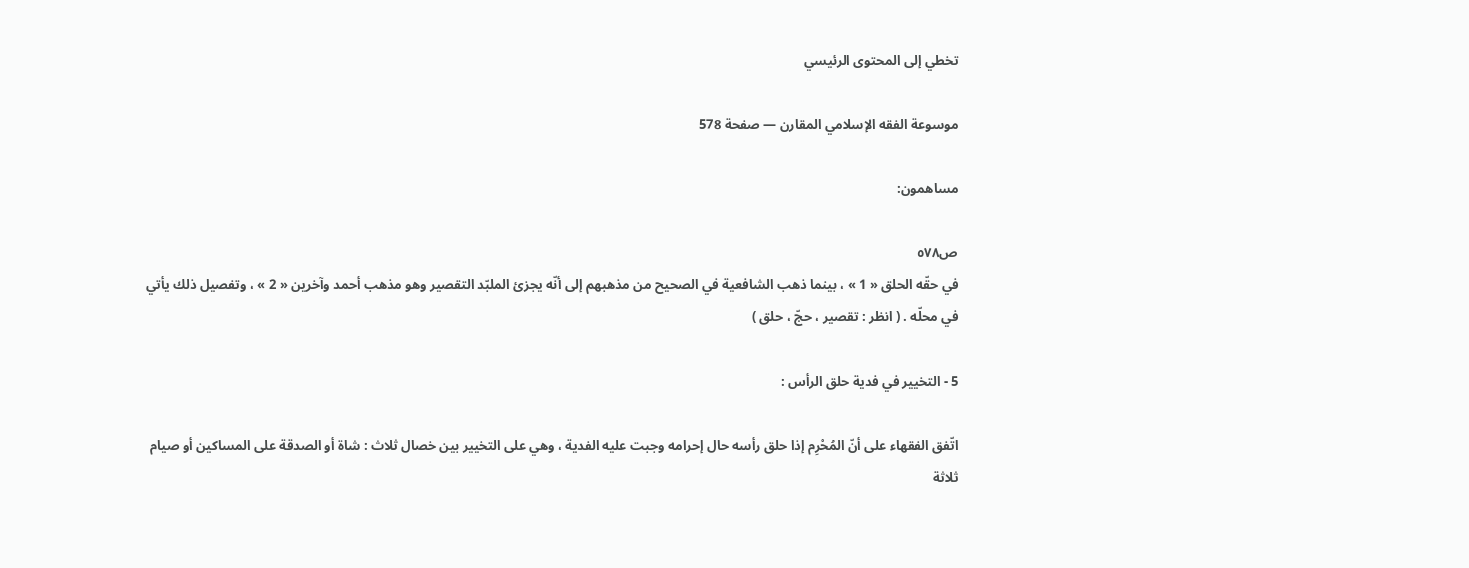تخطي إلى المحتوى الرئيسي

موسوعة الفقه الإسلامي المقارن — صفحة 578

مساهمون:

ص٥٧٨
في حقّه الحلق « 1 » ، بينما ذهب الشافعية في الصحيح من مذهبهم إلى أنّه يجزئ الملبّد التقصير وهو مذهب أحمد وآخرين « 2 » ، وتفصيل ذلك يأتي في محلّه . ( انظر : تقصير ، حجّ ، حلق )

5 - التخيير في فدية حلق الرأس :

اتّفق الفقهاء على أنّ المُحْرِم إذا حلق رأسه حال إحرامه وجبت عليه الفدية ، وهي على التخيير بين خصال ثلاث : شاة أو الصدقة على المساكين أو صيام ثلاثة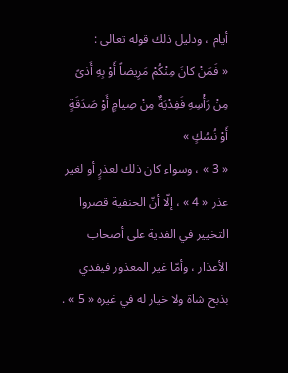أيام ، ودليل ذلك قوله تعالى :
« فَمَنْ كانَ مِنْكُمْ مَرِيضاً أَوْ بِهِ أَذىً مِنْ رَأْسِهِ فَفِدْيَةٌ مِنْ صِيامٍ أَوْ صَدَقَةٍ أَوْ نُسُكٍ »
« 3 » ، وسواء كان ذلك لعذرٍ أو لغير عذر « 4 » ، إلّا أنّ الحنفية قصروا التخيير في الفدية على أصحاب الأعذار ، وأمّا غير المعذور فيفدي بذبح شاة ولا خيار له في غيره « 5 » .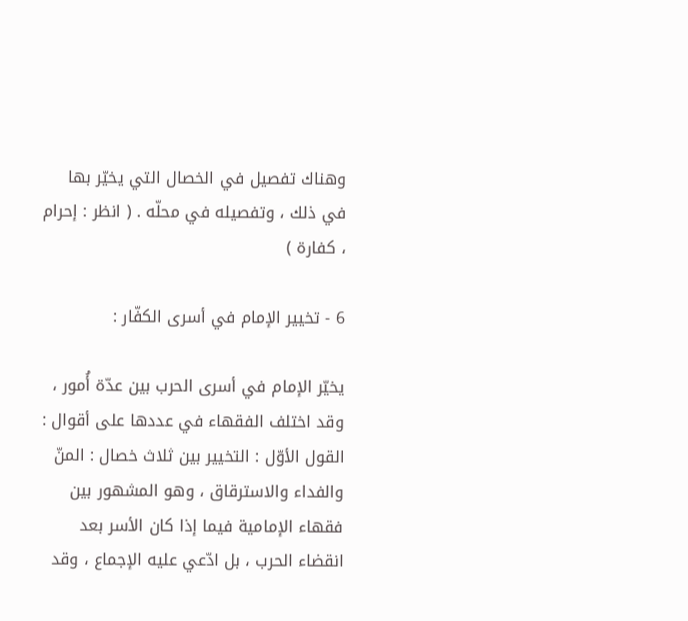وهناك تفصيل في الخصال التي يخيّر بها في ذلك ، وتفصيله في محلّه . ( انظر : إحرام ، كفارة )

6 - تخيير الإمام في أسرى الكفّار :

يخيّر الإمام في أسرى الحرب بين عدّة أُمور ، وقد اختلف الفقهاء في عددها على أقوال : القول الأوّل : التخيير بين ثلاث خصال : المنّ والفداء والاسترقاق ، وهو المشهور بين فقهاء الإمامية فيما إذا كان الأسر بعد انقضاء الحرب ، بل ادّعي عليه الإجماع ، وقد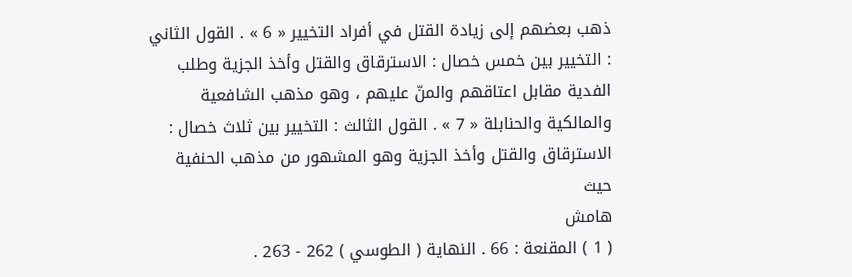ذهب بعضهم إلى زيادة القتل في أفراد التخيير « 6 » . القول الثاني : التخيير بين خمس خصال : الاسترقاق والقتل وأخذ الجزية وطلب الفدية مقابل اعتاقهم والمنّ عليهم ، وهو مذهب الشافعية والمالكية والحنابلة « 7 » . القول الثالث : التخيير بين ثلاث خصال : الاسترقاق والقتل وأخذ الجزية وهو المشهور من مذهب الحنفية حيث
هامش
( 1 ) المقنعة : 66 . النهاية ( الطوسي ) 262 - 263 .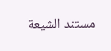مستند الشيعة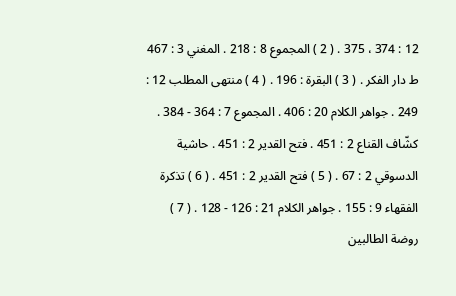12 : 374 ، 375 . ( 2 ) المجموع 8 : 218 . المغني 3 : 467 ط دار الفكر . ( 3 ) البقرة : 196 . ( 4 ) منتهى المطلب 12 : 249 . جواهر الكلام 20 : 406 . المجموع 7 : 364 - 384 . كشّاف القناع 2 : 451 . فتح القدير 2 : 451 . حاشية الدسوقي 2 : 67 . ( 5 ) فتح القدير 2 : 451 . ( 6 ) تذكرة الفقهاء 9 : 155 . جواهر الكلام 21 : 126 - 128 . ( 7 ) روضة الطالبين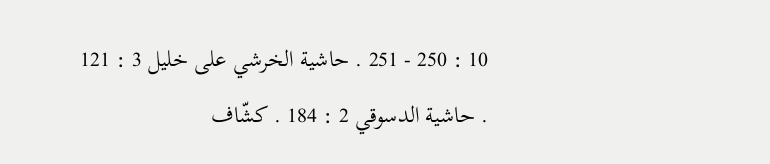10 : 250 - 251 . حاشية الخرشي على خليل 3 : 121 . حاشية الدسوقي 2 : 184 . كشّاف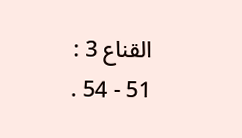القناع 3 : 51 - 54 .